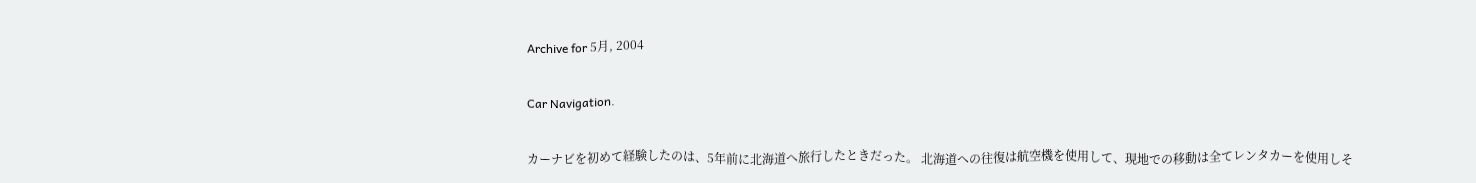Archive for 5月, 2004

Car Navigation.

カーナビを初めて経験したのは、5年前に北海道へ旅行したときだった。 北海道への往復は航空機を使用して、現地での移動は全てレンタカーを使用しそ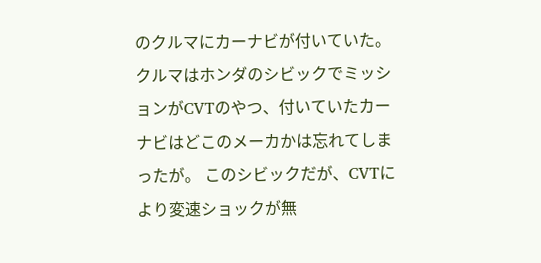のクルマにカーナビが付いていた。 クルマはホンダのシビックでミッションがCVTのやつ、付いていたカーナビはどこのメーカかは忘れてしまったが。 このシビックだが、CVTにより変速ショックが無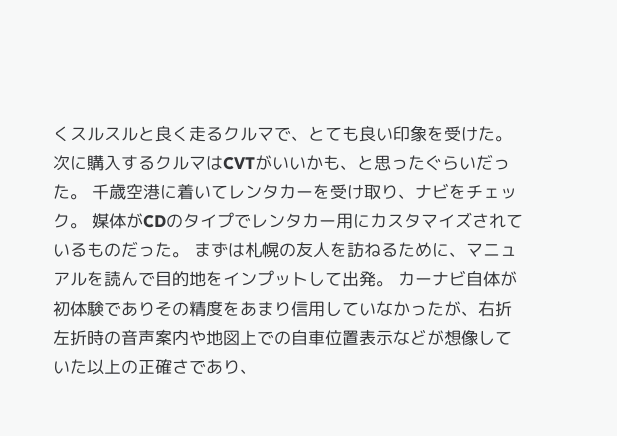くスルスルと良く走るクルマで、とても良い印象を受けた。 次に購入するクルマはCVTがいいかも、と思ったぐらいだった。 千歳空港に着いてレンタカーを受け取り、ナビをチェック。 媒体がCDのタイプでレンタカー用にカスタマイズされているものだった。 まずは札幌の友人を訪ねるために、マニュアルを読んで目的地をインプットして出発。 カーナビ自体が初体験でありその精度をあまり信用していなかったが、右折左折時の音声案内や地図上での自車位置表示などが想像していた以上の正確さであり、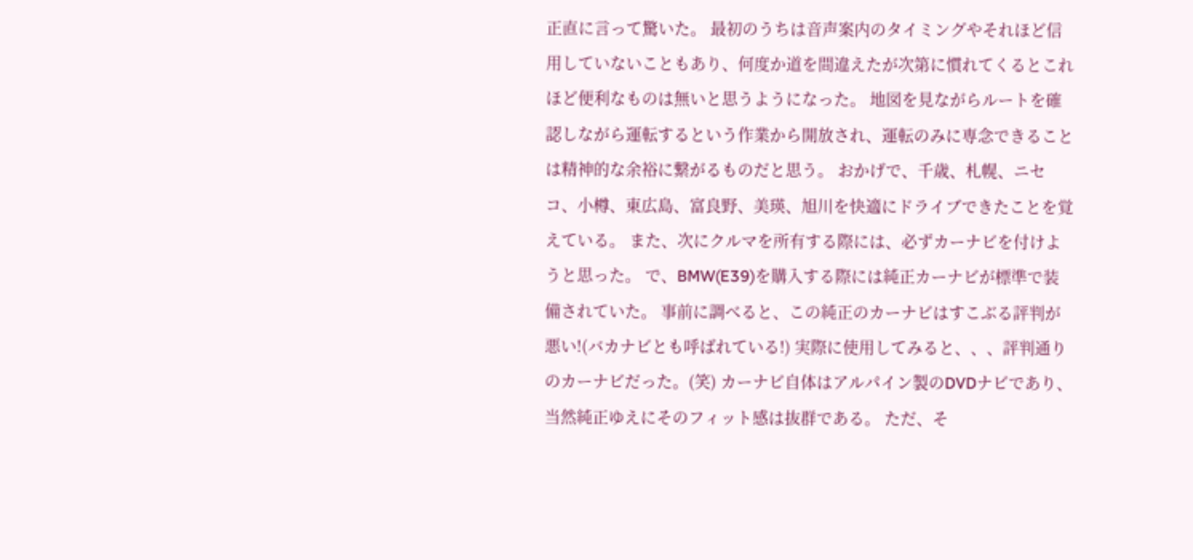正直に言って驚いた。 最初のうちは音声案内のタイミングやそれほど信用していないこともあり、何度か道を間違えたが次第に慣れてくるとこれほど便利なものは無いと思うようになった。 地図を見ながらルートを確認しながら運転するという作業から開放され、運転のみに専念できることは精神的な余裕に繋がるものだと思う。 おかげで、千歳、札幌、ニセコ、小樽、東広島、富良野、美瑛、旭川を快適にドライブできたことを覚えている。 また、次にクルマを所有する際には、必ずカーナビを付けようと思った。 で、BMW(E39)を購入する際には純正カーナビが標準で装備されていた。 事前に調べると、この純正のカーナビはすこぶる評判が悪い!(バカナビとも呼ばれている!) 実際に使用してみると、、、評判通りのカーナビだった。(笑) カーナビ自体はアルパイン製のDVDナビであり、当然純正ゆえにそのフィット感は抜群である。 ただ、そ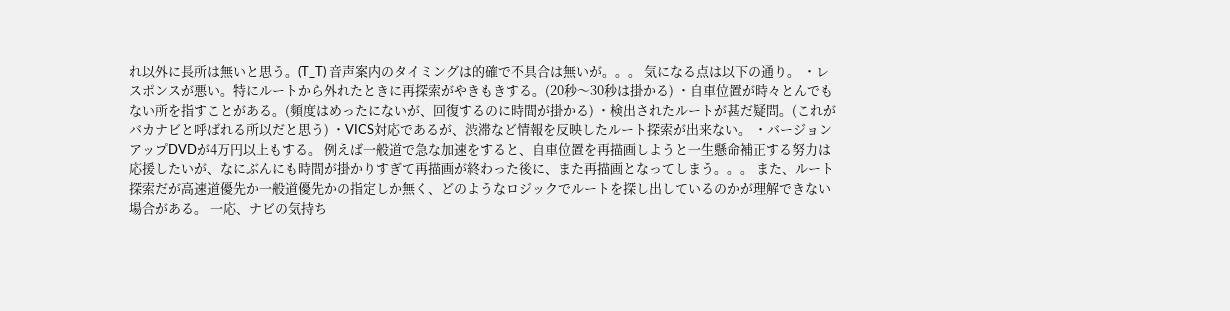れ以外に長所は無いと思う。(T_T) 音声案内のタイミングは的確で不具合は無いが。。。 気になる点は以下の通り。 ・レスポンスが悪い。特にルートから外れたときに再探索がやきもきする。(20秒〜30秒は掛かる) ・自車位置が時々とんでもない所を指すことがある。(頻度はめったにないが、回復するのに時間が掛かる) ・検出されたルートが甚だ疑問。(これがバカナビと呼ばれる所以だと思う) ・VICS対応であるが、渋滞など情報を反映したルート探索が出来ない。 ・バージョンアップDVDが4万円以上もする。 例えば一般道で急な加速をすると、自車位置を再描画しようと一生懸命補正する努力は応援したいが、なにぶんにも時間が掛かりすぎて再描画が終わった後に、また再描画となってしまう。。。 また、ルート探索だが高速道優先か一般道優先かの指定しか無く、どのようなロジックでルートを探し出しているのかが理解できない場合がある。 一応、ナビの気持ち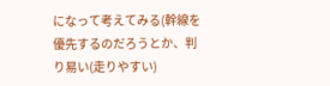になって考えてみる(幹線を優先するのだろうとか、判り易い(走りやすい)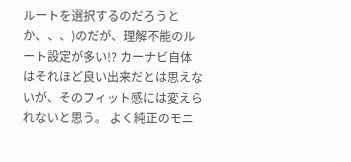ルートを選択するのだろうとか、、、)のだが、理解不能のルート設定が多い!? カーナビ自体はそれほど良い出来だとは思えないが、そのフィット感には変えられないと思う。 よく純正のモニ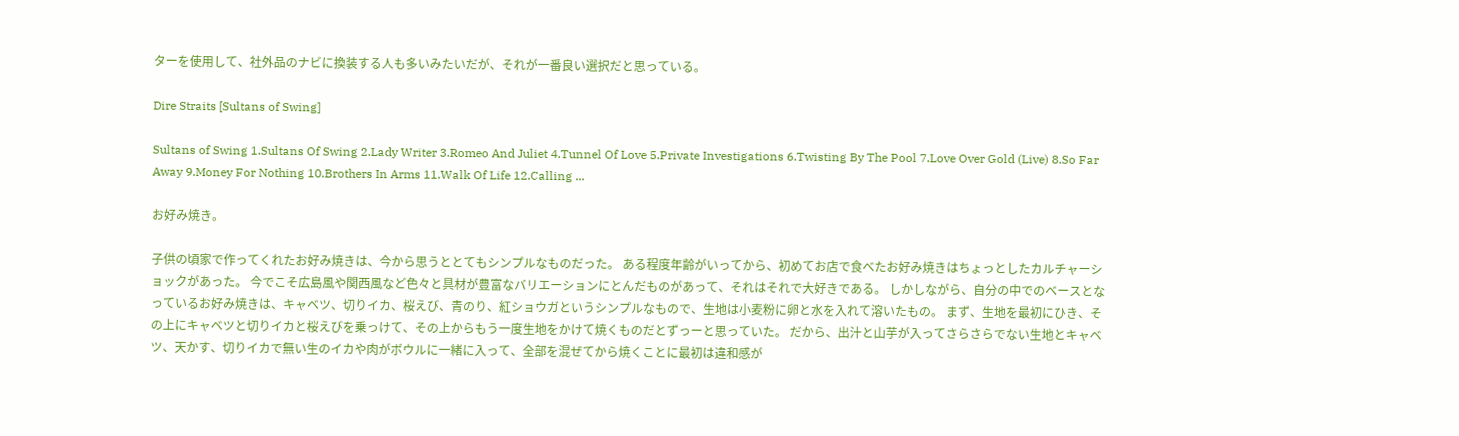ターを使用して、社外品のナビに換装する人も多いみたいだが、それが一番良い選択だと思っている。

Dire Straits [Sultans of Swing]

Sultans of Swing 1.Sultans Of Swing 2.Lady Writer 3.Romeo And Juliet 4.Tunnel Of Love 5.Private Investigations 6.Twisting By The Pool 7.Love Over Gold (Live) 8.So Far Away 9.Money For Nothing 10.Brothers In Arms 11.Walk Of Life 12.Calling ...

お好み焼き。

子供の頃家で作ってくれたお好み焼きは、今から思うととてもシンプルなものだった。 ある程度年齢がいってから、初めてお店で食べたお好み焼きはちょっとしたカルチャーショックがあった。 今でこそ広島風や関西風など色々と具材が豊富なバリエーションにとんだものがあって、それはそれで大好きである。 しかしながら、自分の中でのベースとなっているお好み焼きは、キャベツ、切りイカ、桜えび、青のり、紅ショウガというシンプルなもので、生地は小麦粉に卵と水を入れて溶いたもの。 まず、生地を最初にひき、その上にキャベツと切りイカと桜えびを乗っけて、その上からもう一度生地をかけて焼くものだとずっーと思っていた。 だから、出汁と山芋が入ってさらさらでない生地とキャベツ、天かす、切りイカで無い生のイカや肉がボウルに一緒に入って、全部を混ぜてから焼くことに最初は違和感が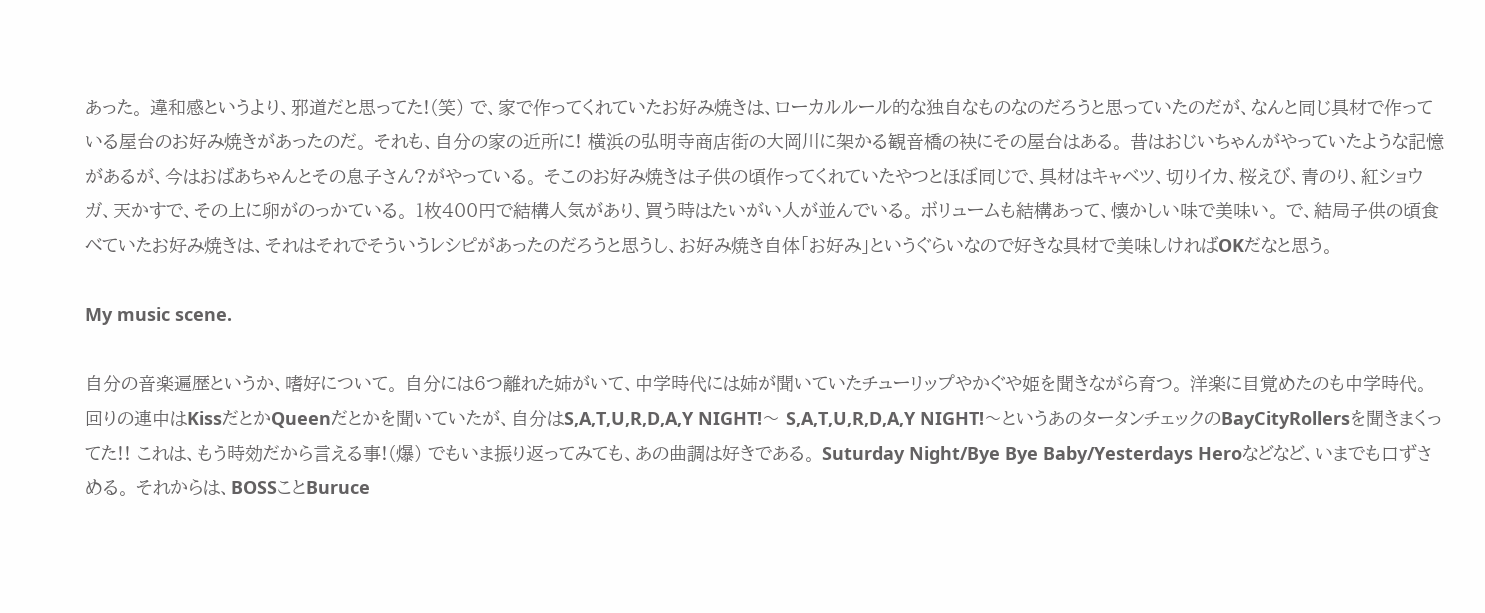あった。 違和感というより、邪道だと思ってた!(笑) で、家で作ってくれていたお好み焼きは、ローカルルール的な独自なものなのだろうと思っていたのだが、なんと同じ具材で作っている屋台のお好み焼きがあったのだ。 それも、自分の家の近所に! 横浜の弘明寺商店街の大岡川に架かる観音橋の袂にその屋台はある。 昔はおじいちゃんがやっていたような記憶があるが、今はおばあちゃんとその息子さん?がやっている。 そこのお好み焼きは子供の頃作ってくれていたやつとほぼ同じで、具材はキャベツ、切りイカ、桜えび、青のり、紅ショウガ、天かすで、その上に卵がのっかている。 1枚400円で結構人気があり、買う時はたいがい人が並んでいる。 ボリュームも結構あって、懐かしい味で美味い。 で、結局子供の頃食べていたお好み焼きは、それはそれでそういうレシピがあったのだろうと思うし、お好み焼き自体「お好み」というぐらいなので好きな具材で美味しければOKだなと思う。

My music scene.

自分の音楽遍歴というか、嗜好について。 自分には6つ離れた姉がいて、中学時代には姉が聞いていたチューリップやかぐや姫を聞きながら育つ。 洋楽に目覚めたのも中学時代。 回りの連中はKissだとかQueenだとかを聞いていたが、自分はS,A,T,U,R,D,A,Y NIGHT!〜 S,A,T,U,R,D,A,Y NIGHT!〜というあのタータンチェックのBayCityRollersを聞きまくってた!! これは、もう時効だから言える事!(爆) でもいま振り返ってみても、あの曲調は好きである。 Suturday Night/Bye Bye Baby/Yesterdays Heroなどなど、いまでも口ずさめる。 それからは、BOSSことBuruce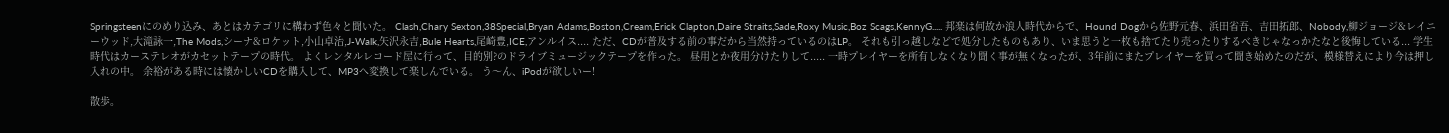Springsteenにのめり込み、あとはカテゴリに構わず色々と聞いた。 Clash,Chary Sexton,38Special,Bryan Adams,Boston,Cream,Erick Clapton,Daire Straits,Sade,Roxy Music,Boz Scags,KennyG..... 邦楽は何故か浪人時代からで、Hound Dogから佐野元春、浜田省吾、吉田拓郎、Nobody,柳ジョージ&レイニーウッド,大滝詠一,The Mods,シーナ&ロケット,小山卓治,J-Walk,矢沢永吉,Bule Hearts,尾崎豊,ICE,アンルイス.... ただ、CDが普及する前の事だから当然持っているのはLP。 それも引っ越しなどで処分したものもあり、いま思うと一枚も捨てたり売ったりするべきじゃなっかたなと後悔している... 学生時代はカーステレオがカセットテープの時代。 よくレンタルレコード屋に行って、目的別?のドライブミュージックテープを作った。 昼用とか夜用分けたりして..... 一時プレイヤーを所有しなくなり聞く事が無くなったが、3年前にまたプレイヤーを買って聞き始めたのだが、模様替えにより今は押し入れの中。 余裕がある時には懐かしいCDを購入して、MP3へ変換して楽しんでいる。 う〜ん、iPodが欲しいー!

散歩。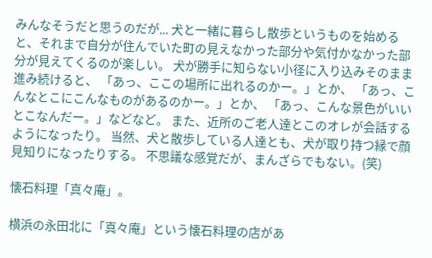みんなそうだと思うのだが... 犬と一緒に暮らし散歩というものを始めると、それまで自分が住んでいた町の見えなかった部分や気付かなかった部分が見えてくるのが楽しい。 犬が勝手に知らない小径に入り込みそのまま進み続けると、 「あっ、ここの場所に出れるのかー。」とか、 「あっ、こんなとこにこんなものがあるのかー。」とか、 「あっ、こんな景色がいいとこなんだー。」などなど。 また、近所のご老人達とこのオレが会話するようになったり。 当然、犬と散歩している人達とも、犬が取り持つ縁で顔見知りになったりする。 不思議な感覚だが、まんざらでもない。(笑)

懐石料理「真々庵」。

横浜の永田北に「真々庵」という懐石料理の店があ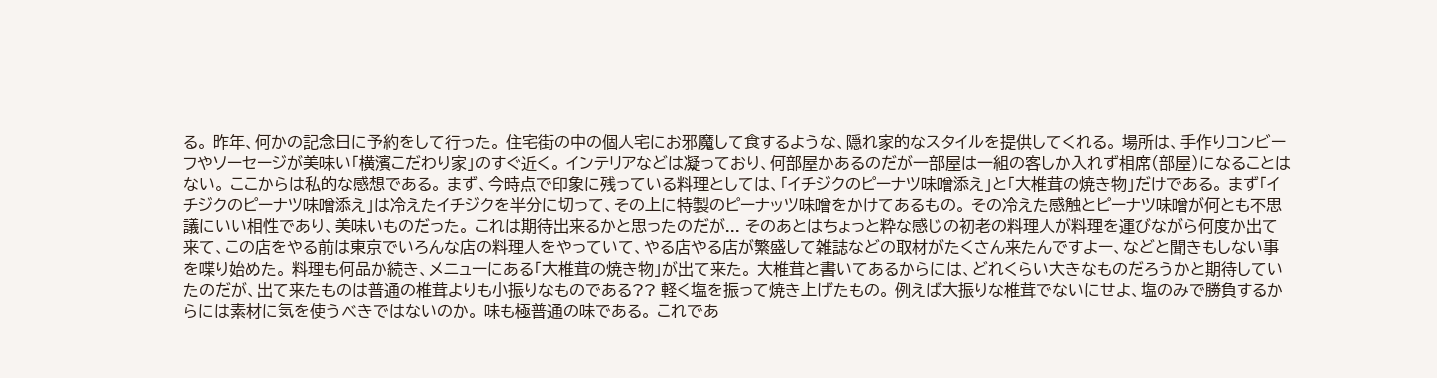る。 昨年、何かの記念日に予約をして行った。 住宅街の中の個人宅にお邪魔して食するような、隠れ家的なスタイルを提供してくれる。 場所は、手作りコンビーフやソーセージが美味い「横濱こだわり家」のすぐ近く。 インテリアなどは凝っており、何部屋かあるのだが一部屋は一組の客しか入れず相席(部屋)になることはない。 ここからは私的な感想である。 まず、今時点で印象に残っている料理としては、「イチジクのピーナツ味噌添え」と「大椎茸の焼き物」だけである。 まず「イチジクのピーナツ味噌添え」は冷えたイチジクを半分に切って、その上に特製のピーナッツ味噌をかけてあるもの。 その冷えた感触とピーナツ味噌が何とも不思議にいい相性であり、美味いものだった。 これは期待出来るかと思ったのだが... そのあとはちょっと粋な感じの初老の料理人が料理を運びながら何度か出て来て、この店をやる前は東京でいろんな店の料理人をやっていて、やる店やる店が繁盛して雑誌などの取材がたくさん来たんですよー、などと聞きもしない事を喋り始めた。 料理も何品か続き、メニューにある「大椎茸の焼き物」が出て来た。 大椎茸と書いてあるからには、どれくらい大きなものだろうかと期待していたのだが、出て来たものは普通の椎茸よりも小振りなものである?? 軽く塩を振って焼き上げたもの。 例えば大振りな椎茸でないにせよ、塩のみで勝負するからには素材に気を使うべきではないのか。 味も極普通の味である。 これであ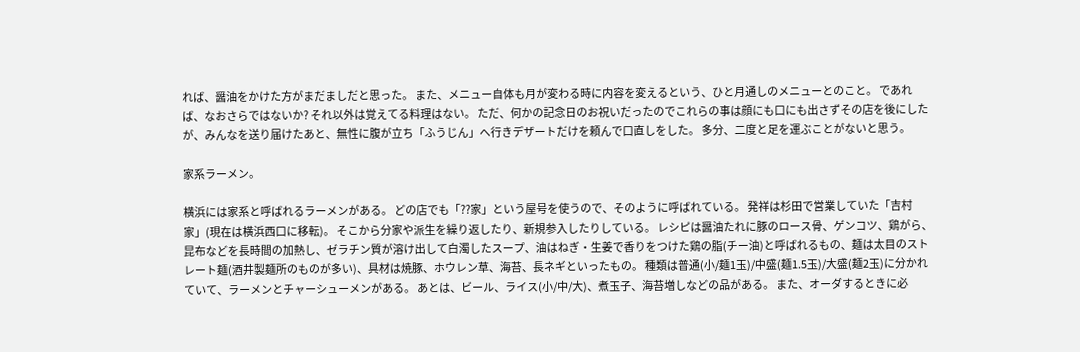れば、醤油をかけた方がまだましだと思った。 また、メニュー自体も月が変わる時に内容を変えるという、ひと月通しのメニューとのこと。 であれば、なおさらではないか? それ以外は覚えてる料理はない。 ただ、何かの記念日のお祝いだったのでこれらの事は顔にも口にも出さずその店を後にしたが、みんなを送り届けたあと、無性に腹が立ち「ふうじん」へ行きデザートだけを頼んで口直しをした。 多分、二度と足を運ぶことがないと思う。

家系ラーメン。

横浜には家系と呼ばれるラーメンがある。 どの店でも「??家」という屋号を使うので、そのように呼ばれている。 発祥は杉田で営業していた「吉村家」(現在は横浜西口に移転)。 そこから分家や派生を繰り返したり、新規参入したりしている。 レシピは醤油たれに豚のロース骨、ゲンコツ、鶏がら、昆布などを長時間の加熱し、ゼラチン質が溶け出して白濁したスープ、油はねぎ・生姜で香りをつけた鶏の脂(チー油)と呼ばれるもの、麺は太目のストレート麺(酒井製麺所のものが多い)、具材は焼豚、ホウレン草、海苔、長ネギといったもの。 種類は普通(小/麺1玉)/中盛(麺1.5玉)/大盛(麺2玉)に分かれていて、ラーメンとチャーシューメンがある。 あとは、ビール、ライス(小/中/大)、煮玉子、海苔増しなどの品がある。 また、オーダするときに必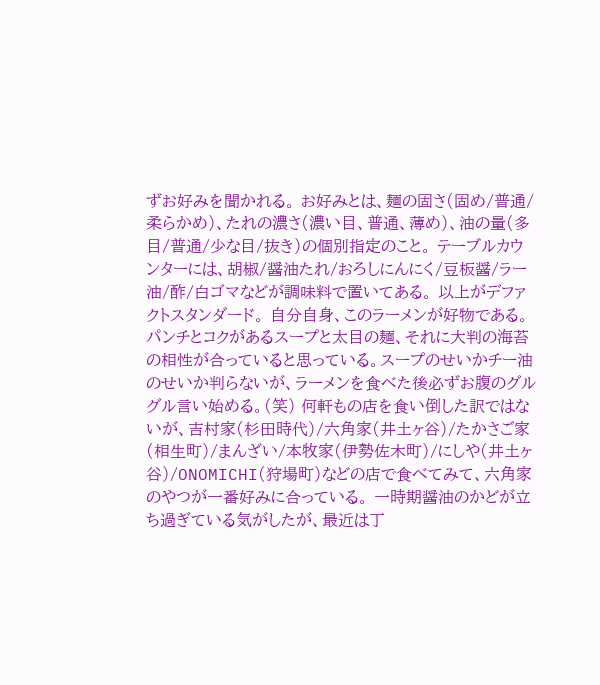ずお好みを聞かれる。 お好みとは、麺の固さ(固め/普通/柔らかめ)、たれの濃さ(濃い目、普通、薄め)、油の量(多目/普通/少な目/抜き)の個別指定のこと。 テーブルカウンターには、胡椒/醤油たれ/おろしにんにく/豆板醤/ラー油/酢/白ゴマなどが調味料で置いてある。 以上がデファクトスタンダード。 自分自身、このラーメンが好物である。 パンチとコクがあるスープと太目の麺、それに大判の海苔の相性が合っていると思っている。スープのせいかチー油のせいか判らないが、ラーメンを食べた後必ずお腹のグルグル言い始める。(笑) 何軒もの店を食い倒した訳ではないが、吉村家(杉田時代)/六角家(井土ヶ谷)/たかさご家(相生町)/まんざい/本牧家(伊勢佐木町)/にしや(井土ヶ谷)/ONOMICHI(狩場町)などの店で食べてみて、六角家のやつが一番好みに合っている。 一時期醤油のかどが立ち過ぎている気がしたが、最近は丁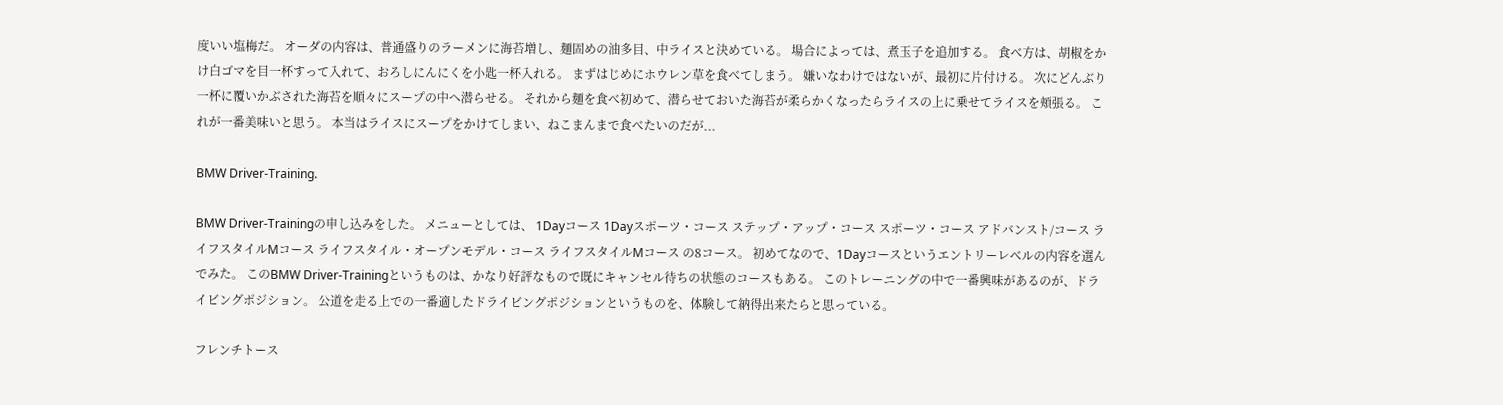度いい塩梅だ。 オーダの内容は、普通盛りのラーメンに海苔増し、麺固めの油多目、中ライスと決めている。 場合によっては、煮玉子を追加する。 食べ方は、胡椒をかけ白ゴマを目一杯すって入れて、おろしにんにくを小匙一杯入れる。 まずはじめにホウレン草を食べてしまう。 嫌いなわけではないが、最初に片付ける。 次にどんぶり一杯に覆いかぶされた海苔を順々にスープの中へ潜らせる。 それから麺を食べ初めて、潜らせておいた海苔が柔らかくなったらライスの上に乗せてライスを頬張る。 これが一番美味いと思う。 本当はライスにスープをかけてしまい、ねこまんまで食べたいのだが...

BMW Driver-Training.

BMW Driver-Trainingの申し込みをした。 メニューとしては、 1Dayコース 1Dayスポーツ・コース ステップ・アップ・コース スポーツ・コース アドバンスト/コース ライフスタイルMコース ライフスタイル・オープンモデル・コース ライフスタイルMコース の8コース。 初めてなので、1Dayコースというエントリーレベルの内容を選んでみた。 このBMW Driver-Trainingというものは、かなり好評なもので既にキャンセル待ちの状態のコースもある。 このトレーニングの中で一番興味があるのが、ドライビングポジション。 公道を走る上での一番適したドライビングポジションというものを、体験して納得出来たらと思っている。

フレンチトース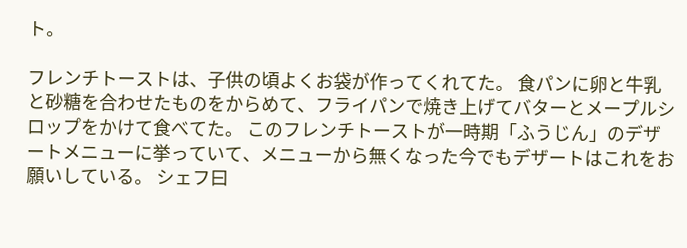ト。

フレンチトーストは、子供の頃よくお袋が作ってくれてた。 食パンに卵と牛乳と砂糖を合わせたものをからめて、フライパンで焼き上げてバターとメープルシロップをかけて食べてた。 このフレンチトーストが一時期「ふうじん」のデザートメニューに挙っていて、メニューから無くなった今でもデザートはこれをお願いしている。 シェフ曰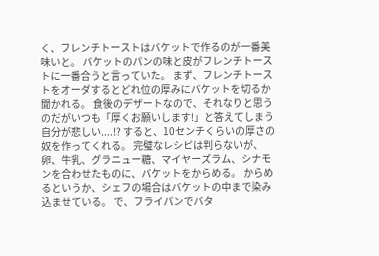く、フレンチトーストはバケットで作るのが一番美味いと。 バケットのパンの味と皮がフレンチトーストに一番合うと言っていた。 まず、フレンチトーストをオーダするとどれ位の厚みにバケットを切るか聞かれる。 食後のデザートなので、それなりと思うのだがいつも「厚くお願いします!」と答えてしまう自分が悲しい....!? すると、10センチくらいの厚さの奴を作ってくれる。 完璧なレシピは判らないが、卵、牛乳、グラニュー糖、マイヤーズラム、シナモンを合わせたものに、バケットをからめる。 からめるというか、シェフの場合はバケットの中まで染み込ませている。 で、フライパンでバタ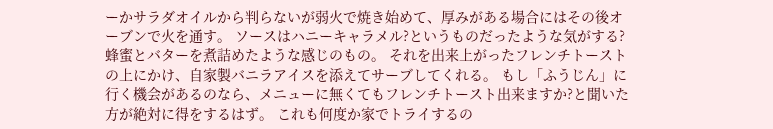ーかサラダオイルから判らないが弱火で焼き始めて、厚みがある場合にはその後オーブンで火を通す。 ソースはハニーキャラメル?というものだったような気がする? 蜂蜜とバターを煮詰めたような感じのもの。 それを出来上がったフレンチトーストの上にかけ、自家製バニラアイスを添えてサーブしてくれる。 もし「ふうじん」に行く機会があるのなら、メニューに無くてもフレンチトースト出来ますか?と聞いた方が絶対に得をするはず。 これも何度か家でトライするの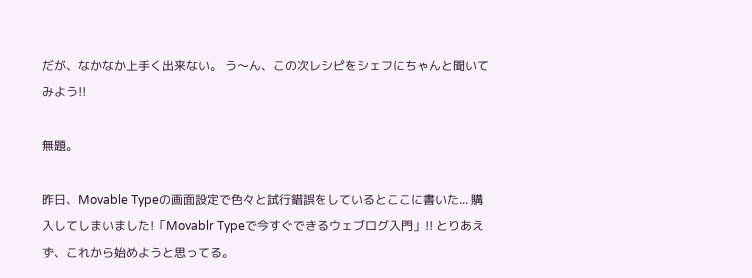だが、なかなか上手く出来ない。 う〜ん、この次レシピをシェフにちゃんと聞いてみよう!!

無題。

昨日、Movable Typeの画面設定で色々と試行錯誤をしているとここに書いた... 購入してしまいました!「Movablr Typeで今すぐできるウェブログ入門」!! とりあえず、これから始めようと思ってる。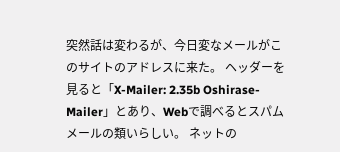突然話は変わるが、今日変なメールがこのサイトのアドレスに来た。 ヘッダーを見ると「X-Mailer: 2.35b Oshirase-Mailer」とあり、Webで調べるとスパムメールの類いらしい。 ネットの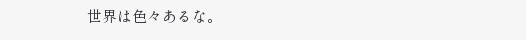世界は色々あるな。